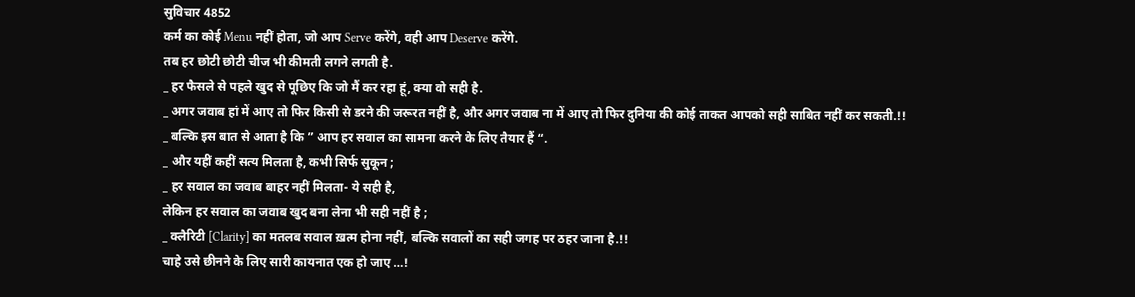सुविचार 4852
कर्म का कोई Menu नहीं होता, जो आप Serve करेंगे, वही आप Deserve करेंगे.
तब हर छोटी छोटी चीज भी कीमती लगने लगती है.
_ हर फैसले से पहले खुद से पूछिए कि जो मैं कर रहा हूं, क्या वो सही है.
_ अगर जवाब हां में आए तो फिर किसी से डरने की जरूरत नहीं है, और अगर जवाब ना में आए तो फिर दुनिया की कोई ताकत आपको सही साबित नहीं कर सकती.!!
_ बल्कि इस बात से आता है कि ” आप हर सवाल का सामना करने के लिए तैयार हैं “.
_ और यहीं कहीं सत्य मिलता है, कभी सिर्फ सुकून ;
_ हर सवाल का जवाब बाहर नहीं मिलता- ये सही है,
लेकिन हर सवाल का जवाब खुद बना लेना भी सही नहीं है ;
_ क्लैरिटी [Clarity] का मतलब सवाल ख़त्म होना नहीं, बल्कि सवालों का सही जगह पर ठहर जाना है.!!
चाहे उसे छीनने के लिए सारी कायनात एक हो जाए …!